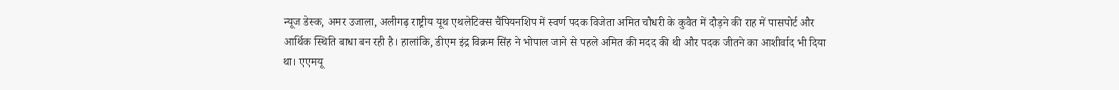न्यूज डेस्क, अमर उजाला, अलीगढ़ राष्ट्रीय यूथ एथलेटिक्स चैंपियनशिप में स्वर्ण पदक विजेता अमित चौधरी के कुवैत में दौड़ने की राह में पासपोर्ट और आर्थिक स्थिति बाधा बन रही है। हालांकि, डीएम इंद्र विक्रम सिंह ने भोपाल जाने से पहले अमित की मदद की थी और पदक जीतने का आशीर्वाद भी दिया था। एएमयू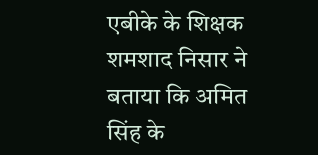एबीके के शिक्षक शमशाद निसार ने बताया कि अमित सिंह के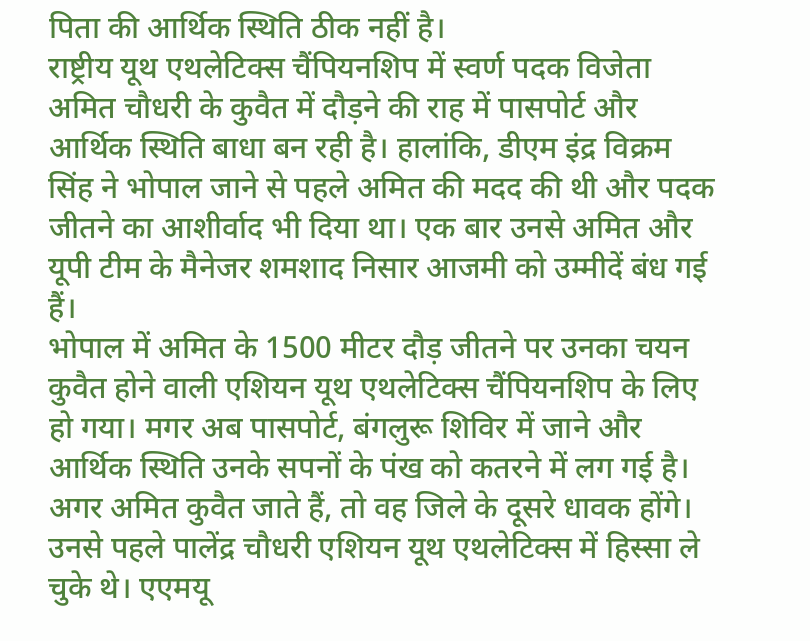पिता की आर्थिक स्थिति ठीक नहीं है।
राष्ट्रीय यूथ एथलेटिक्स चैंपियनशिप में स्वर्ण पदक विजेता अमित चौधरी के कुवैत में दौड़ने की राह में पासपोर्ट और आर्थिक स्थिति बाधा बन रही है। हालांकि, डीएम इंद्र विक्रम सिंह ने भोपाल जाने से पहले अमित की मदद की थी और पदक जीतने का आशीर्वाद भी दिया था। एक बार उनसे अमित और यूपी टीम के मैनेजर शमशाद निसार आजमी को उम्मीदें बंध गई हैं।
भोपाल में अमित के 1500 मीटर दौड़ जीतने पर उनका चयन कुवैत होने वाली एशियन यूथ एथलेटिक्स चैंपियनशिप के लिए हो गया। मगर अब पासपोर्ट, बंगलुरू शिविर में जाने और आर्थिक स्थिति उनके सपनों के पंख को कतरने में लग गई है। अगर अमित कुवैत जाते हैं, तो वह जिले के दूसरे धावक होंगे।
उनसे पहले पालेंद्र चौधरी एशियन यूथ एथलेटिक्स में हिस्सा ले चुके थे। एएमयू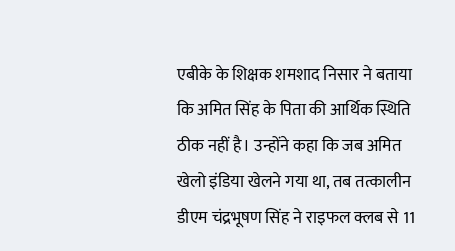एबीके के शिक्षक शमशाद निसार ने बताया कि अमित सिंह के पिता की आर्थिक स्थिति ठीक नहीं है। उन्होंने कहा कि जब अमित खेलो इंडिया खेलने गया था, तब तत्कालीन डीएम चंद्रभूषण सिंह ने राइफल क्लब से 11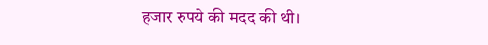हजार रुपये की मदद की थी।